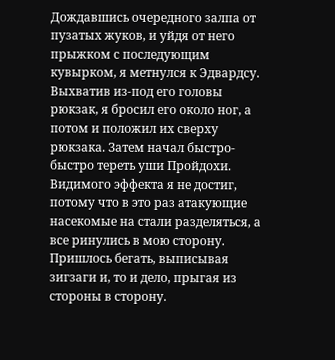Дождавшись очередного залпа от пузатых жуков, и уйдя от него прыжком с последующим кувырком, я метнулся к Эдвардсу. Выхватив из-под его головы рюкзак, я бросил его около ног, а потом и положил их сверху рюкзака. Затем начал быстро-быстро тереть уши Пройдохи.
Видимого эффекта я не достиг, потому что в это раз атакующие насекомые на стали разделяться, а все ринулись в мою сторону. Пришлось бегать, выписывая зигзаги и, то и дело, прыгая из стороны в сторону.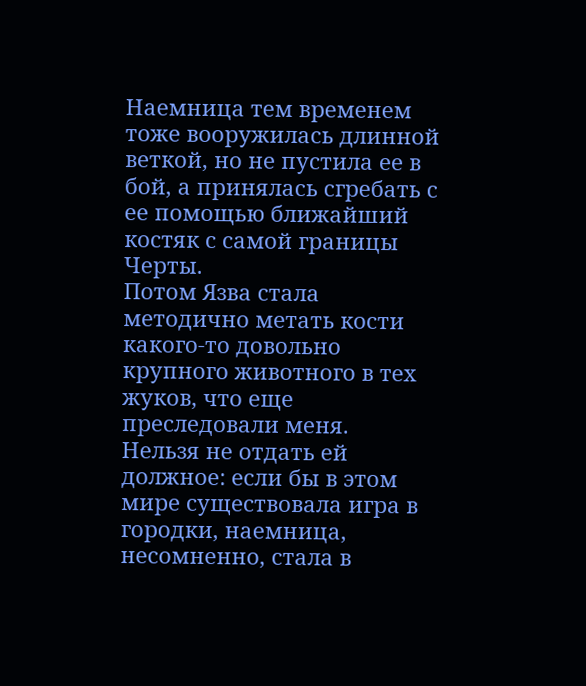Наемница тем временем тоже вооружилась длинной веткой, но не пустила ее в бой, а принялась сгребать с ее помощью ближайший костяк с самой границы Черты.
Потом Язва стала методично метать кости какого-то довольно крупного животного в тех жуков, что еще преследовали меня.
Нельзя не отдать ей должное: если бы в этом мире существовала игра в городки, наемница, несомненно, стала в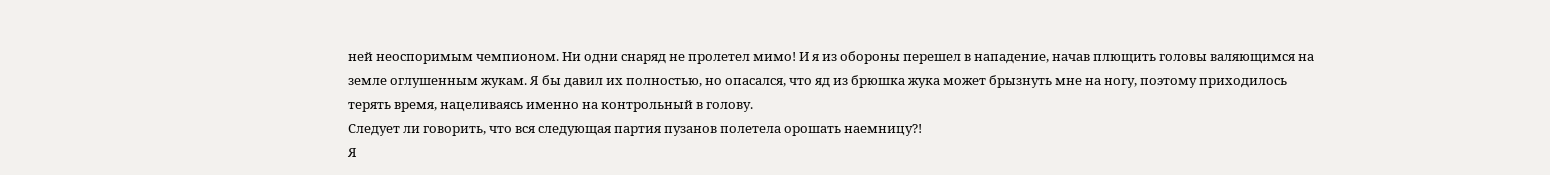ней неоспоримым чемпионом. Ни одни снаряд не пролетел мимо! И я из обороны перешел в нападение, начав плющить головы валяющимся на земле оглушенным жукам. Я бы давил их полностью, но опасался, что яд из брюшка жука может брызнуть мне на ногу, поэтому приходилось терять время, нацеливаясь именно на контрольный в голову.
Следует ли говорить, что вся следующая партия пузанов полетела орошать наемницу?!
Я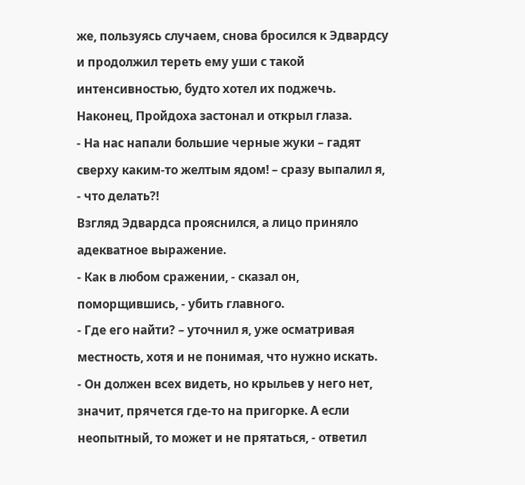же, пользуясь случаем, снова бросился к Эдвардсу и продолжил тереть ему уши с такой интенсивностью, будто хотел их поджечь.
Наконец, Пройдоха застонал и открыл глаза.
- На нас напали большие черные жуки – гадят сверху каким-то желтым ядом! – сразу выпалил я, - что делать?!
Взгляд Эдвардса прояснился, а лицо приняло адекватное выражение.
- Как в любом сражении, - сказал он, поморщившись, - убить главного.
- Где его найти? – уточнил я, уже осматривая местность, хотя и не понимая, что нужно искать.
- Он должен всех видеть, но крыльев у него нет, значит, прячется где-то на пригорке. А если неопытный, то может и не прятаться, - ответил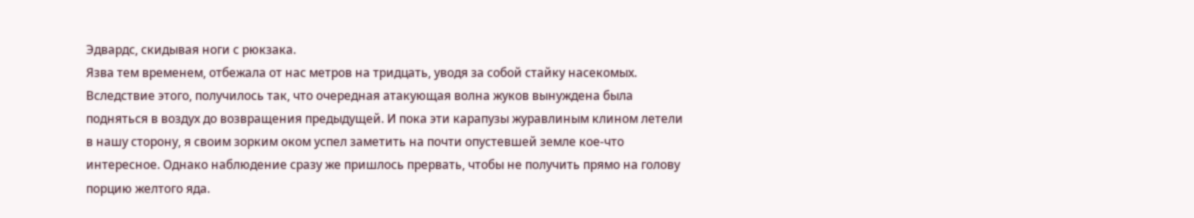Эдвардс, скидывая ноги с рюкзака.
Язва тем временем, отбежала от нас метров на тридцать, уводя за собой стайку насекомых. Вследствие этого, получилось так, что очередная атакующая волна жуков вынуждена была подняться в воздух до возвращения предыдущей. И пока эти карапузы журавлиным клином летели в нашу сторону, я своим зорким оком успел заметить на почти опустевшей земле кое-что интересное. Однако наблюдение сразу же пришлось прервать, чтобы не получить прямо на голову порцию желтого яда.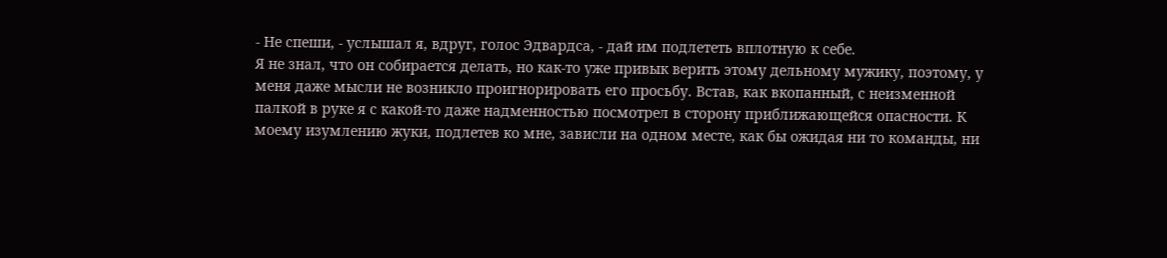- Не спеши, - услышал я, вдруг, голос Эдвардса, - дай им подлететь вплотную к себе.
Я не знал, что он собирается делать, но как-то уже привык верить этому дельному мужику, поэтому, у меня даже мысли не возникло проигнорировать его просьбу. Встав, как вкопанный, с неизменной палкой в руке я с какой-то даже надменностью посмотрел в сторону приближающейся опасности. К моему изумлению жуки, подлетев ко мне, зависли на одном месте, как бы ожидая ни то команды, ни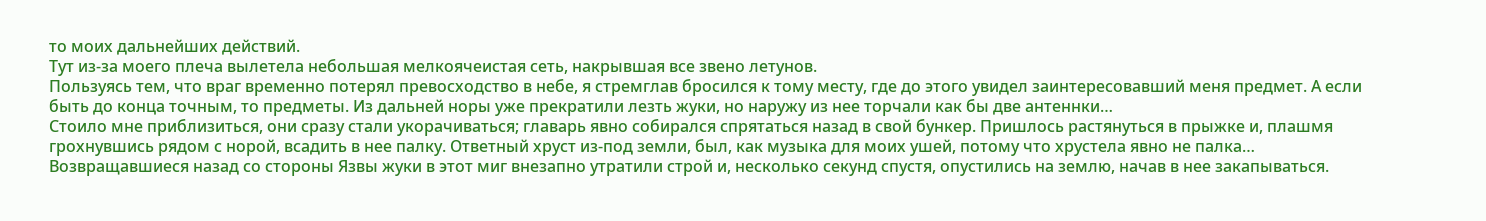то моих дальнейших действий.
Тут из-за моего плеча вылетела небольшая мелкоячеистая сеть, накрывшая все звено летунов.
Пользуясь тем, что враг временно потерял превосходство в небе, я стремглав бросился к тому месту, где до этого увидел заинтересовавший меня предмет. А если быть до конца точным, то предметы. Из дальней норы уже прекратили лезть жуки, но наружу из нее торчали как бы две антеннки…
Стоило мне приблизиться, они сразу стали укорачиваться; главарь явно собирался спрятаться назад в свой бункер. Пришлось растянуться в прыжке и, плашмя грохнувшись рядом с норой, всадить в нее палку. Ответный хруст из-под земли, был, как музыка для моих ушей, потому что хрустела явно не палка…
Возвращавшиеся назад со стороны Язвы жуки в этот миг внезапно утратили строй и, несколько секунд спустя, опустились на землю, начав в нее закапываться.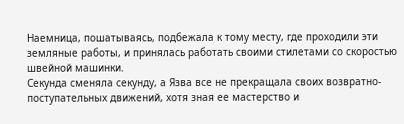Наемница, пошатываясь, подбежала к тому месту, где проходили эти земляные работы, и принялась работать своими стилетами со скоростью швейной машинки.
Секунда сменяла секунду, а Язва все не прекращала своих возвратно-поступательных движений, хотя зная ее мастерство и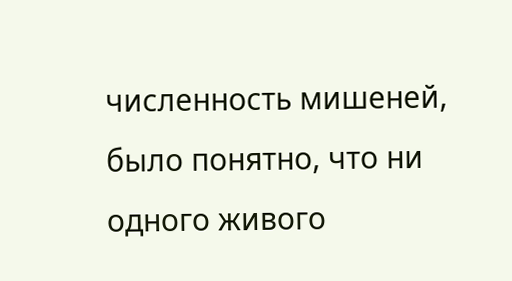численность мишеней, было понятно, что ни одного живого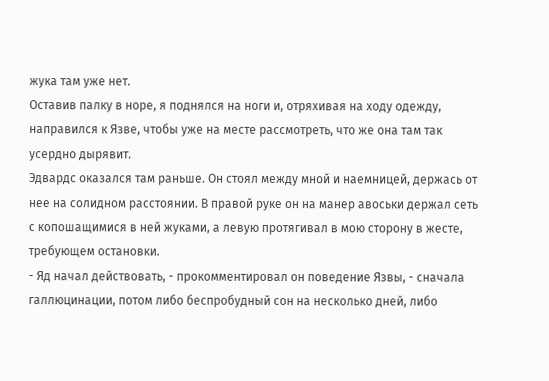жука там уже нет.
Оставив палку в норе, я поднялся на ноги и, отряхивая на ходу одежду, направился к Язве, чтобы уже на месте рассмотреть, что же она там так усердно дырявит.
Эдвардс оказался там раньше. Он стоял между мной и наемницей, держась от нее на солидном расстоянии. В правой руке он на манер авоськи держал сеть с копошащимися в ней жуками, а левую протягивал в мою сторону в жесте, требующем остановки.
- Яд начал действовать, - прокомментировал он поведение Язвы, - сначала галлюцинации, потом либо беспробудный сон на несколько дней, либо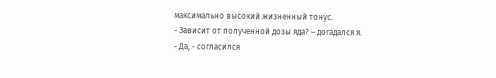максимально высокий жизненный тонус.
- Зависит от полученной дозы яда? – догадался я.
- Да, - согласился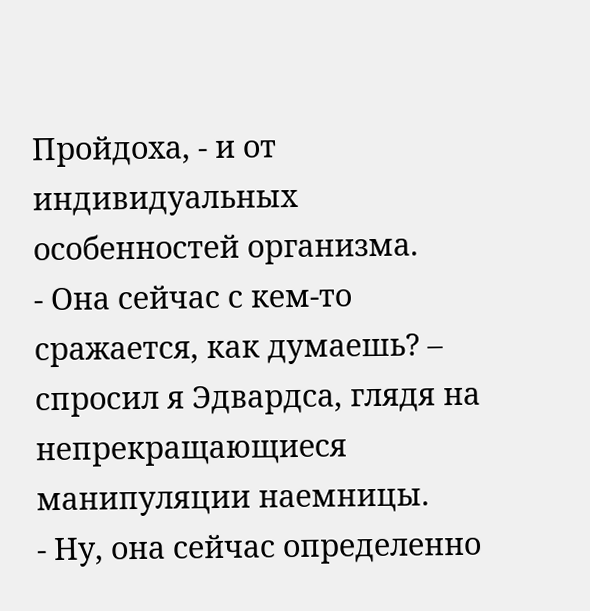Пройдоха, - и от индивидуальных особенностей организма.
- Она сейчас с кем-то сражается, как думаешь? – спросил я Эдвардса, глядя на непрекращающиеся манипуляции наемницы.
- Ну, она сейчас определенно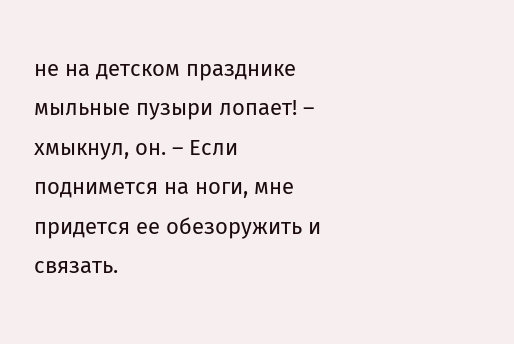не на детском празднике мыльные пузыри лопает! – хмыкнул, он. – Если поднимется на ноги, мне придется ее обезоружить и связать.